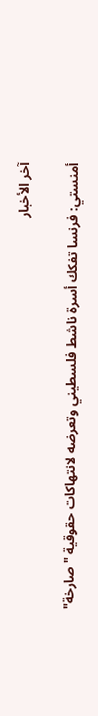آخر الأخبار

أمنستي: فرنسا تفكك أسرة ناشط فلسطيني وتعرضه لانتهاكات حقوقية "صارخة"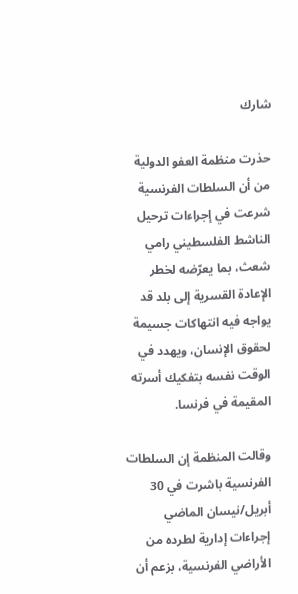شارك

حذرت منظمة العفو الدولية من أن السلطات الفرنسية شرعت في إجراءات ترحيل الناشط الفلسطيني رامي شعث، بما يعرّضه لخطر الإعادة القسرية إلى بلد قد يواجه فيه انتهاكات جسيمة لحقوق الإنسان، ويهدد في الوقت نفسه بتفكيك أسرته المقيمة في فرنسا.

وقالت المنظمة إن السلطات الفرنسية باشرت في 30 أبريل/نيسان الماضي إجراءات إدارية لطرده من الأراضي الفرنسية، بزعم أن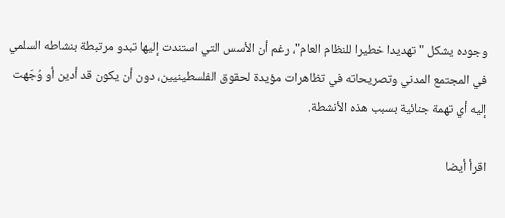وجوده يشكل "تهديدا خطيرا للنظام العام"، رغم أن الأسس التي استندت إليها تبدو مرتبطة بنشاطه السلمي في المجتمع المدني وتصريحاته في تظاهرات مؤيدة لحقوق الفلسطينيين، دون أن يكون قد أدين أو وُجّهت إليه أي تهمة جنائية بسبب هذه الأنشطة.

اقرأ أيضا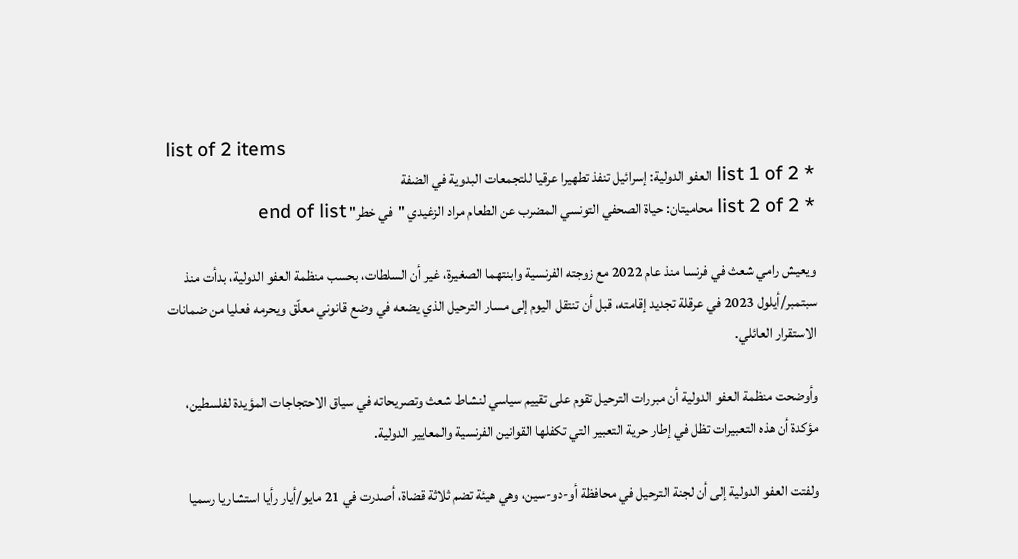list of 2 items
* list 1 of 2 العفو الدولية: إسرائيل تنفذ تطهيرا عرقيا للتجمعات البدوية في الضفة
* list 2 of 2 محاميتان: حياة الصحفي التونسي المضرب عن الطعام مراد الزغيدي "في خطر" end of list

ويعيش رامي شعث في فرنسا منذ عام 2022 مع زوجته الفرنسية وابنتهما الصغيرة، غير أن السلطات، بحسب منظمة العفو الدولية، بدأت منذ سبتمبر/أيلول 2023 في عرقلة تجديد إقامته، قبل أن تنتقل اليوم إلى مسار الترحيل الذي يضعه في وضع قانوني معلّق ويحرمه فعليا من ضمانات الاستقرار العائلي.

وأوضحت منظمة العفو الدولية أن مبررات الترحيل تقوم على تقييم سياسي لنشاط شعث وتصريحاته في سياق الاحتجاجات المؤيدة لفلسطين، مؤكدة أن هذه التعبيرات تظل في إطار حرية التعبير التي تكفلها القوانين الفرنسية والمعايير الدولية.

ولفتت العفو الدولية إلى أن لجنة الترحيل في محافظة أو-دو-سين، وهي هيئة تضم ثلاثة قضاة، أصدرت في 21 مايو/أيار رأيا استشاريا رسميا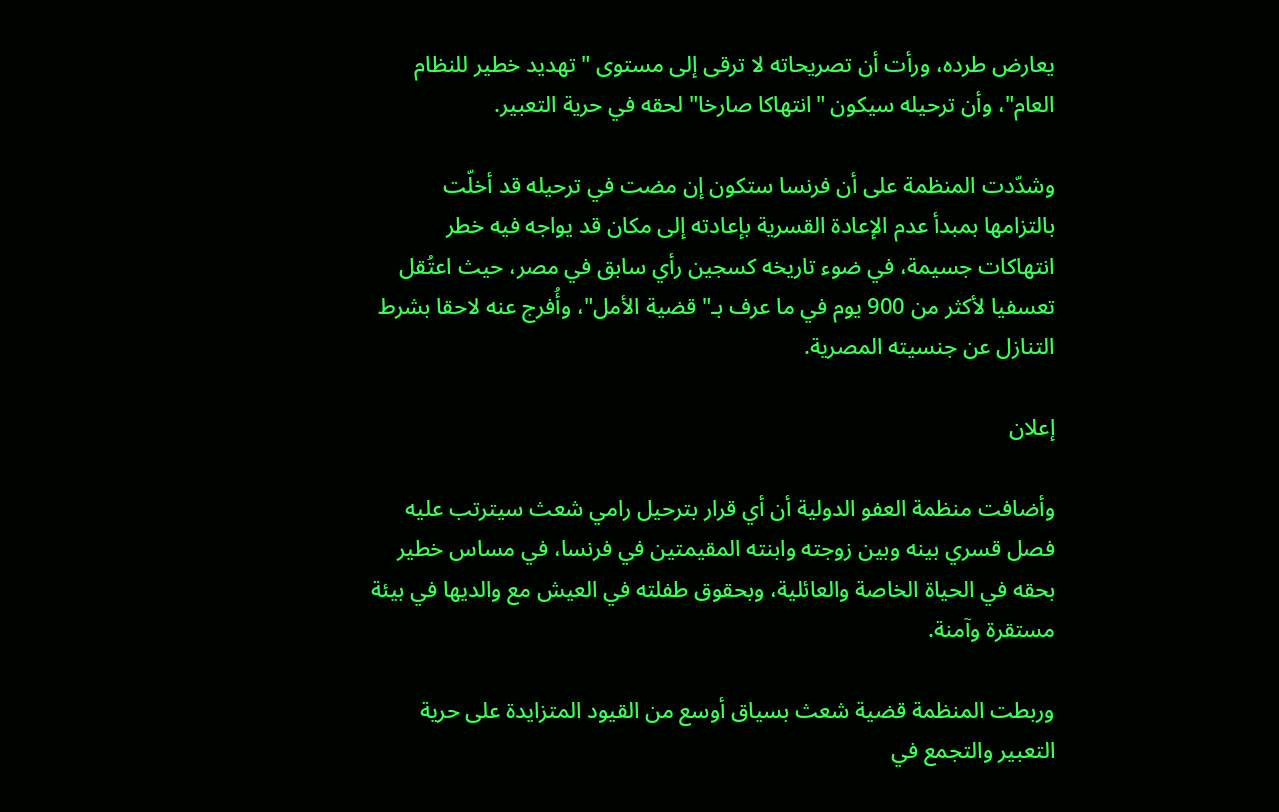يعارض طرده، ورأت أن تصريحاته لا ترقى إلى مستوى "تهديد خطير للنظام العام"، وأن ترحيله سيكون "انتهاكا صارخا" لحقه في حرية التعبير.

وشدّدت المنظمة على أن فرنسا ستكون إن مضت في ترحيله قد أخلّت بالتزامها بمبدأ عدم الإعادة القسرية بإعادته إلى مكان قد يواجه فيه خطر انتهاكات جسيمة، في ضوء تاريخه كسجين رأي سابق في مصر، حيث اعتُقل تعسفيا لأكثر من 900 يوم في ما عرف بـ"قضية الأمل"، وأُفرج عنه لاحقا بشرط التنازل عن جنسيته المصرية.

إعلان

وأضافت منظمة العفو الدولية أن أي قرار بترحيل رامي شعث سيترتب عليه فصل قسري بينه وبين زوجته وابنته المقيمتين في فرنسا، في مساس خطير بحقه في الحياة الخاصة والعائلية، وبحقوق طفلته في العيش مع والديها في بيئة مستقرة وآمنة.

وربطت المنظمة قضية شعث بسياق أوسع من القيود المتزايدة على حرية التعبير والتجمع في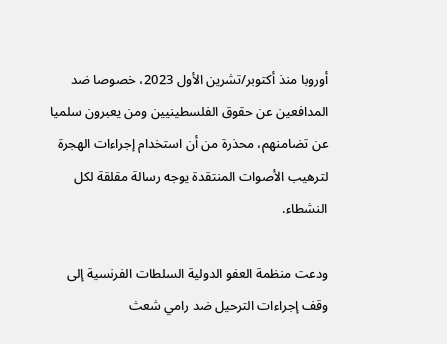أوروبا منذ أكتوبر/تشرين الأول 2023، خصوصا ضد المدافعين عن حقوق الفلسطينيين ومن يعبرون سلميا عن تضامنهم، محذرة من أن استخدام إجراءات الهجرة لترهيب الأصوات المنتقدة يوجه رسالة مقلقة لكل النشطاء.

ودعت منظمة العفو الدولية السلطات الفرنسية إلى وقف إجراءات الترحيل ضد رامي شعث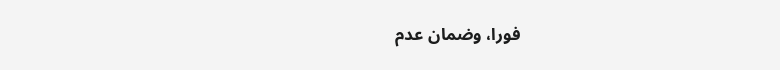فورا، وضمان عدم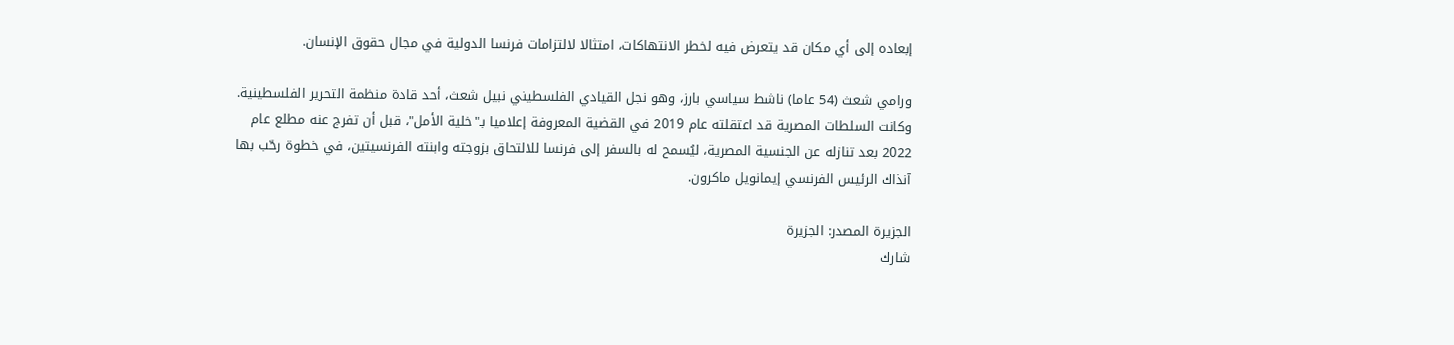إبعاده إلى أي مكان قد يتعرض فيه لخطر الانتهاكات، امتثالا لالتزامات فرنسا الدولية في مجال حقوق الإنسان.

ورامي شعث (54 عاما) ناشط سياسي بارز، وهو نجل القيادي الفلسطيني نبيل شعث، أحد قادة منظمة التحرير الفلسطينية. وكانت السلطات المصرية قد اعتقلته عام 2019 في القضية المعروفة إعلاميا بـ"خلية الأمل"، قبل أن تفرج عنه مطلع عام 2022 بعد تنازله عن الجنسية المصرية، ليُسمح له بالسفر إلى فرنسا للالتحاق بزوجته وابنته الفرنسيتين، في خطوة رحّب بها آنذاك الرئيس الفرنسي إيمانويل ماكرون.

الجزيرة المصدر: الجزيرة
شارك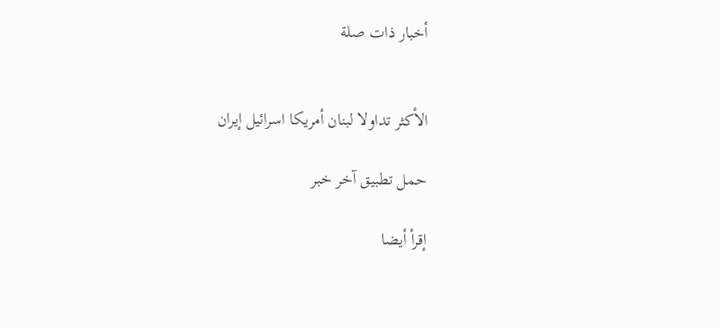أخبار ذات صلة


الأكثر تداولا لبنان أمريكا اسرائيل إيران

حمل تطبيق آخر خبر

إقرأ أيضا